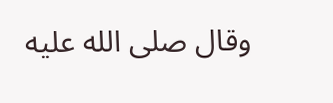وقال صلى الله عليه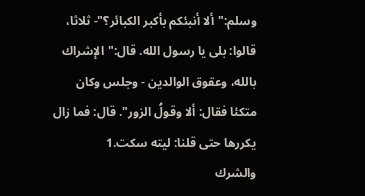وسلم:"ألا أنبئكم بأكبر الكبائر؟"- ثلاثا، قالوا: بلى يا رسول الله. قال:"الإشراك بالله، وعقوق الوالدين - وجلس وكان متكئا فقال: ألا وقولُ الزور". قال: فما زال يكررها حتى قلنا: ليته سكت.1
والشرك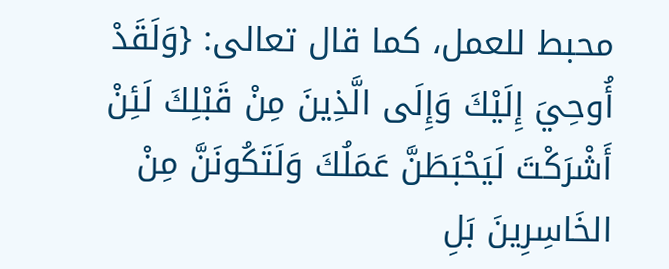محبط للعمل، كما قال تعالى: {وَلَقَدْ أُوحِيَ إِلَيْكَ وَإِلَى الَّذِينَ مِنْ قَبْلِكَ لَئِنْ أَشْرَكْتَ لَيَحْبَطَنَّ عَمَلُكَ وَلَتَكُونَنَّ مِنْ الخَاسِرِينَ بَلِ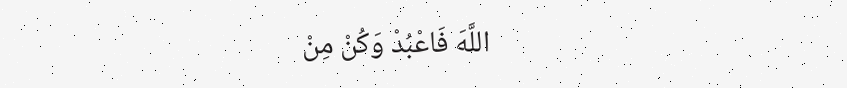اللَّهَ فَاعْبُدْ وَكُنْ مِنْ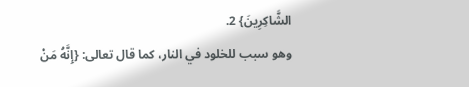الشَّاكِرِينَ} 2.
وهو سبب للخلود في النار، كما قال تعالى: {إِنَّهُ مَنْ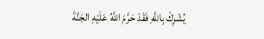يُشْرِكْ بِاللَّهِ فَقَدْ حَرَّمَ اللَّهُ عَلَيْهِ الجَنَّةَ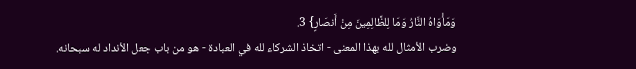وَمَأْوَاهُ النَّارُ وَمَا لِلظَّالِمِينَ مِنْ أَنصَارٍ} 3.
وضرب الأمثال لله بهذا المعنى - اتخاذ الشركاء لله في العبادة - هو من باب جعل الأنداد له سبحانه.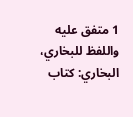1 متفق عليه واللفظ للبخاري، البخاري: كتاب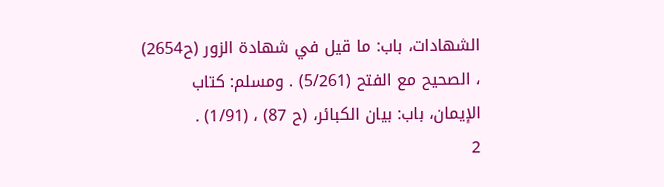الشهادات، باب: ما قيل في شهادة الزور (ح2654) ، الصحيح مع الفتح (5/261) . ومسلم: كتاب الإيمان، باب: بيان الكبائر، (ح 87) ، (1/91) .
2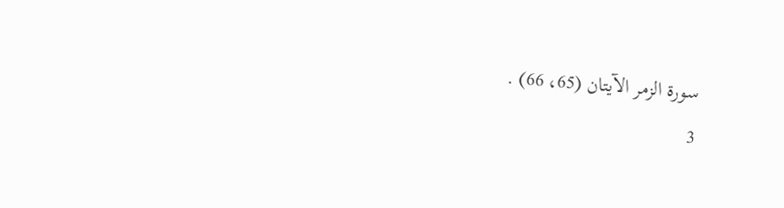سورة الزمر الآيتان (65، 66) .
3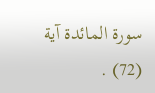سورة المائدة آية (72) .